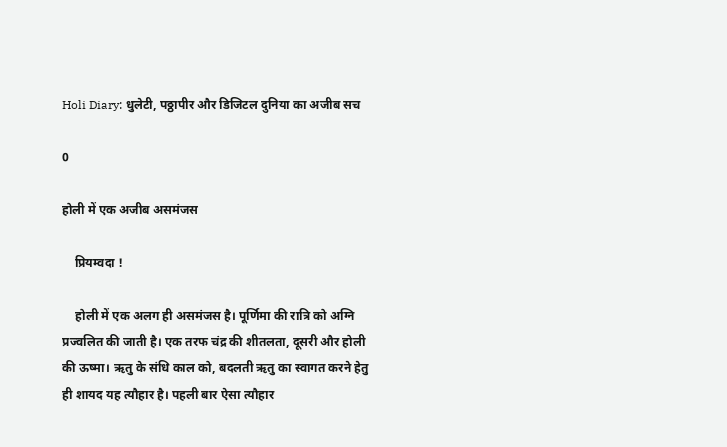Holi Diary: धुलेटी, पठ्ठापीर और डिजिटल दुनिया का अजीब सच

0

होली में एक अजीब असमंजस

    प्रियम्वदा !

    होली में एक अलग ही असमंजस है। पूर्णिमा की रात्रि को अग्नि प्रज्वलित की जाती है। एक तरफ चंद्र की शीतलता, दूसरी और होली की ऊष्मा। ऋतु के संधि काल को, बदलती ऋतु का स्वागत करने हेतु ही शायद यह त्यौहार है। पहली बार ऐसा त्यौहार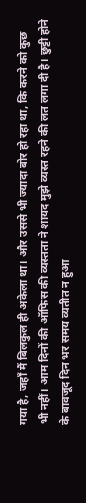गया है, जहाँ मैं बिलकुल ही अकेला था। और उससे भी ज्यादा बोर हो रहा था, कि करने को कुछ भी नहीं। आम दिनों की ऑफिस की व्यस्तता ने शायद मुझे व्यस्त रहने की लत लगा दी है। छुट्टी होने के बावजूद दिन भर समय व्यतीत न हुआ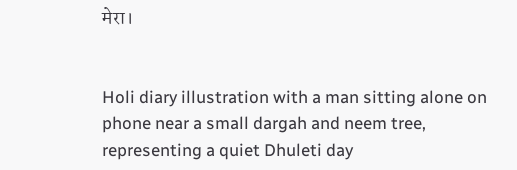मेरा।


Holi diary illustration with a man sitting alone on phone near a small dargah and neem tree, representing a quiet Dhuleti day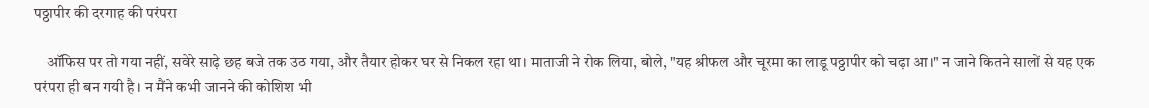पठ्ठापीर की दरगाह की परंपरा

    ऑफिस पर तो गया नहीं, सवेरे साढ़े छह बजे तक उठ गया, और तैयार होकर घर से निकल रहा था। माताजी ने रोक लिया, बोले, "यह श्रीफल और चूरमा का लाडू पठ्ठापीर को चढ़ा आ।" न जाने कितने सालों से यह एक परंपरा ही बन गयी है। न मैंने कभी जानने की कोशिश भी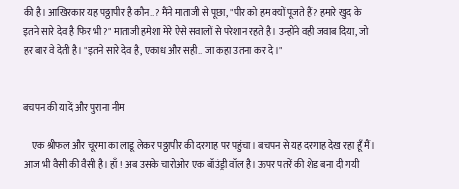की है। आखिरकार यह पठ्ठापीर है कौन..? मैंने माताजी से पूछा, "पीर को हम क्यों पूजते हैं? हमारे खुद के इतने सारे देव है फिर भी?" माताजी हमेशा मेरे ऐसे सवालों से परेशान रहते है। उन्होंने वही जवाब दिया, जो हर बार वे देती है। "इतने सारे देव है, एकाध और सही.. जा कहा उतना कर दे।"


बचपन की यादें और पुराना नीम

    एक श्रीफल और चूरमा का लाडू लेकर पठ्ठापीर की दरगाह पर पहुंचा। बचपन से यह दरगाह देख रहा हूँ मैं। आज भी वैसी की वैसी है। हाँ ! अब उसके चारोओर एक बॉउंड्री वॉल है। ऊपर पतरें की शेड बना दी गयी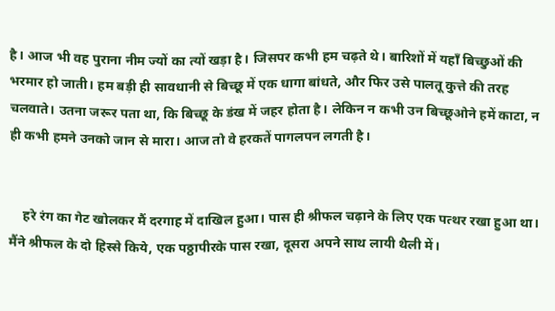है। आज भी वह पुराना नीम ज्यों का त्यों खड़ा है। जिसपर कभी हम चढ़ते थे। बारिशों में यहाँ बिच्छुओं की भरमार हो जाती। हम बड़ी ही सावधानी से बिच्छू में एक धागा बांधते, और फिर उसे पालतू कुत्ते की तरह चलवाते। उतना जरूर पता था, कि बिच्छू के डंख में जहर होता है। लेकिन न कभी उन बिच्छूओने हमें काटा, न ही कभी हमने उनको जान से मारा। आज तो वे हरकतें पागलपन लगती है।


    हरे रंग का गेट खोलकर मैं दरगाह में दाखिल हुआ। पास ही श्रीफल चढ़ाने के लिए एक पत्थर रखा हुआ था। मैंने श्रीफल के दो हिस्से किये, एक पठ्ठापीरके पास रखा, दूसरा अपने साथ लायी थैली में।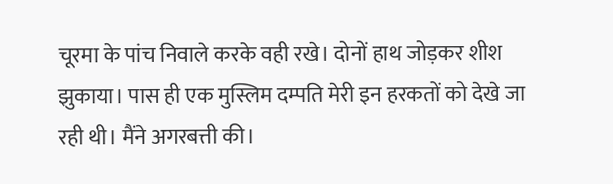चूरमा के पांच निवाले करके वही रखे। दोनों हाथ जोड़कर शीश झुकाया। पास ही एक मुस्लिम दम्पति मेरी इन हरकतों को देखे जा रही थी। मैंने अगरबत्ती की।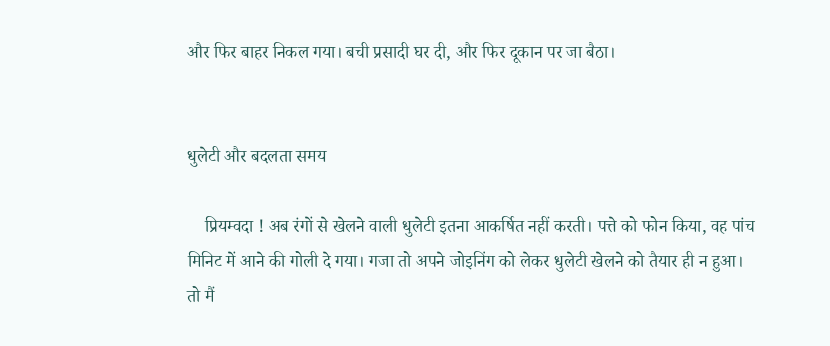और फिर बाहर निकल गया। बची प्रसादी घर दी, और फिर दूकान पर जा बैठा।


धुलेटी और बदलता समय

    प्रियम्वदा ! अब रंगों से खेलने वाली धुलेटी इतना आकर्षित नहीं करती। पत्ते को फोन किया, वह पांच मिनिट में आने की गोली दे गया। गजा तो अपने जोइनिंग को लेकर धुलेटी खेलने को तैयार ही न हुआ। तो मैं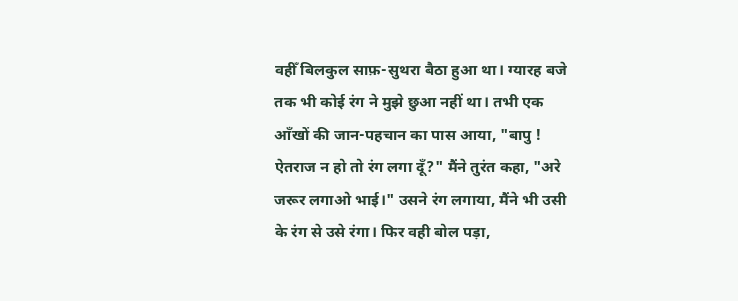वहीँ बिलकुल साफ़-सुथरा बैठा हुआ था। ग्यारह बजे तक भी कोई रंग ने मुझे छुआ नहीं था। तभी एक आँखों की जान-पहचान का पास आया, "बापु ! ऐतराज न हो तो रंग लगा दूँ?" मैंने तुरंत कहा, "अरे जरूर लगाओ भाई।" उसने रंग लगाया, मैंने भी उसी के रंग से उसे रंगा। फिर वही बोल पड़ा,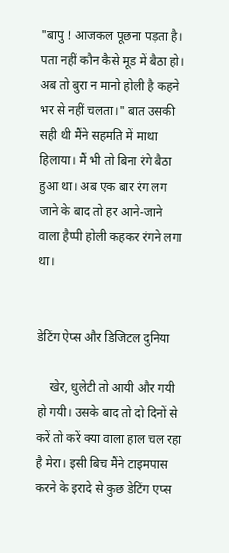"बापु ! आजकल पूछना पड़ता है। पता नहीं कौन कैसे मूड में बैठा हो। अब तो बुरा न मानो होली है कहने भर से नहीं चलता।" बात उसकी सही थी मैंने सहमति में माथा हिलाया। मैं भी तो बिना रंगे बैठा हुआ था। अब एक बार रंग लग जाने के बाद तो हर आने-जाने वाला हैप्पी होली कहकर रंगने लगा था।


डेटिंग ऐप्स और डिजिटल दुनिया

    खेर, धुलेटी तो आयी और गयी हो गयी। उसके बाद तो दो दिनों से करें तो करें क्या वाला हाल चल रहा है मेरा। इसी बिच मैंने टाइमपास करने के इरादे से कुछ डेटिंग एप्स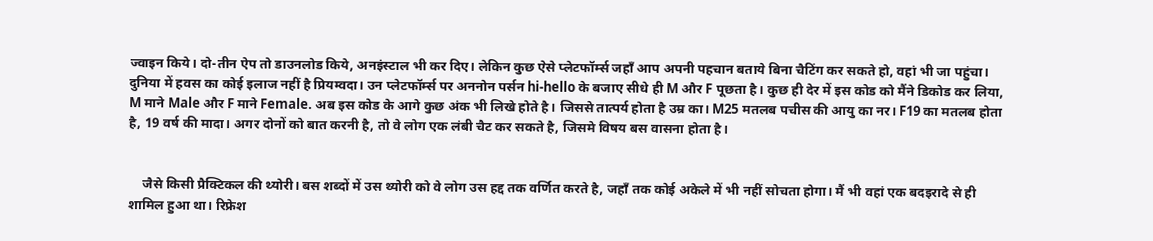ज्वाइन किये। दो-तीन ऐप तो डाउनलोड किये, अनइंस्टाल भी कर दिए। लेकिन कुछ ऐसे प्लेटफॉर्म्स जहाँ आप अपनी पहचान बताये बिना चैटिंग कर सकते हो, वहां भी जा पहुंचा। दुनिया में हवस का कोई इलाज नहीं है प्रियम्वदा। उन प्लेटफॉर्म्स पर अननोन पर्सन hi-hello के बजाए सीधे ही M और F पूछता है। कुछ ही देर में इस कोड को मैंने डिकोड कर लिया, M माने Male और F माने Female. अब इस कोड के आगे कुछ अंक भी लिखे होते है। जिससे तात्पर्य होता है उम्र का। M25 मतलब पचीस की आयु का नर। F19 का मतलब होता है, 19 वर्ष की मादा। अगर दोनों को बात करनी है, तो वे लोग एक लंबी चैट कर सकते है, जिसमे विषय बस वासना होता है।


    जैसे किसी प्रैक्टिकल की थ्योरी। बस शब्दों में उस थ्योरी को वे लोग उस हद्द तक वर्णित करते है, जहाँ तक कोई अकेले में भी नहीं सोचता होगा। मैं भी वहां एक बदइरादे से ही शामिल हुआ था। रिफ्रेश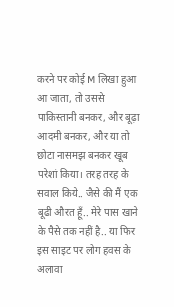करने पर कोई M लिखा हुआ आ जाता, तो उससे पाकिस्तानी बनकर, और बूढ़ा आदमी बनकर, और या तो छोटा नासमझ बनकर खूब परेशां किया। तरह तरह के सवाल किये.. जैसे की मैं एक बूढी औरत हूँ.. मेरे पास खाने के पैसे तक नहीं है.. या फिर इस साइट पर लोग हवस के अलावा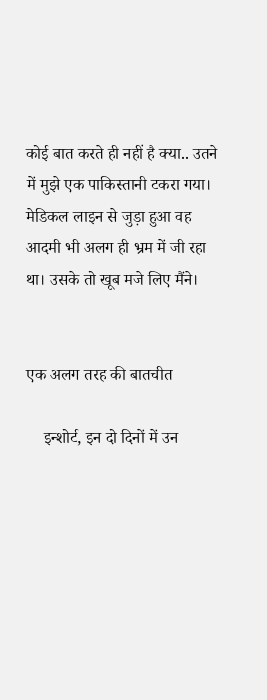कोई बात करते ही नहीं है क्या.. उतने में मुझे एक पाकिस्तानी टकरा गया। मेडिकल लाइन से जुड़ा हुआ वह आदमी भी अलग ही भ्रम में जी रहा था। उसके तो खूब मजे लिए मैंने।


एक अलग तरह की बातचीत

    इन्शोर्ट, इन दो दिनों में उन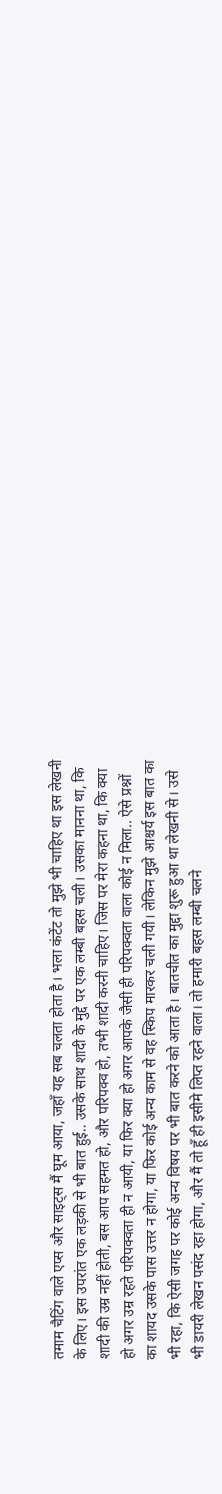तमाम चैटिंग वाले एप्स और साइट्स मैं घूम आया, जहाँ यह सब चलता होता है। भला कंटेंट तो मुझे भी चाहिए था इस लेखनी के लिए। इस उपरांत एक लड़की से भी बात हुई.. उसके साथ शादी के मुद्दे पर एक लम्बी बहस चली। उसका मानना था, कि शादी की उम्र नहीं होती, बस आप सहमत हो, और परिपक्व हो, तभी शादी करनी चाहिए। जिस पर मेरा कहना था, कि क्या हो अगर उम्र रहते परिपक्वता ही न आयी, या फिर क्या हो अगर आपके जैसी ही परिपक्वता वाला कोई न मिला.. ऐसे प्रश्नों का शायद उसके पास उत्तर न होगा, या फिर कोई अन्य काम से वह स्किप मारकर चली गयी। लेकिन मुझे आश्चर्य इस बात का भी रहा, कि ऐसी जगह पर कोई अन्य विषय पर भी बात करने को आता है। बातचीत का मुद्दा शुरू हुआ था लेखनी से। उसे भी डायरी लेखन पसंद रहा होगा, और मैं तो हूँ ही इसीमे लिप्त रहने वाला। तो हमारी बहस लम्बी चलने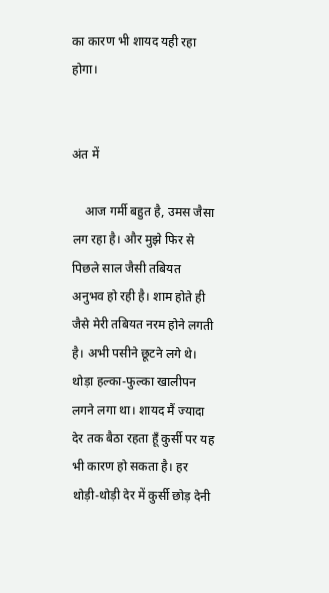का कारण भी शायद यही रहा होगा।


अंत में

    आज गर्मी बहुत है, उमस जैसा लग रहा है। और मुझे फिर से पिछले साल जैसी तबियत अनुभव हो रही है। शाम होते ही जैसे मेरी तबियत नरम होने लगती है। अभी पसीने छूटने लगे थे। थोड़ा हल्का-फुल्का खालीपन लगने लगा था। शायद मैं ज्यादा देर तक बैठा रहता हूँ कुर्सी पर यह भी कारण हो सकता है। हर थोड़ी-थोड़ी देर में कुर्सी छोड़ देनी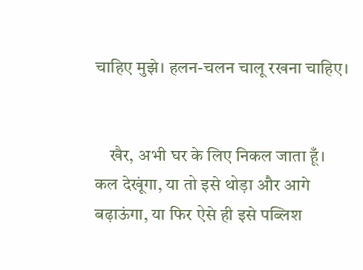चाहिए मुझे। हलन-चलन चालू रखना चाहिए।


    खैर, अभी घर के लिए निकल जाता हूँ। कल देखूंगा, या तो इसे थोड़ा और आगे बढ़ाऊंगा, या फिर ऐसे ही इसे पब्लिश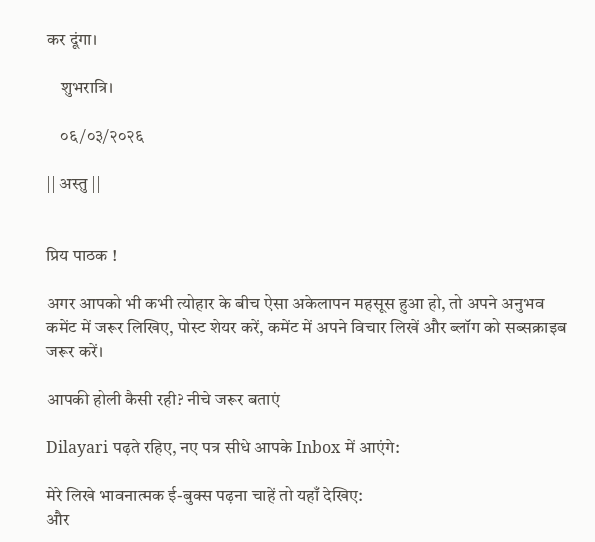कर दूंगा।

    शुभरात्रि।

    ०६/०३/२०२६

|| अस्तु ||


प्रिय पाठक !

अगर आपको भी कभी त्योहार के बीच ऐसा अकेलापन महसूस हुआ हो, तो अपने अनुभव कमेंट में जरूर लिखिए, पोस्ट शेयर करें, कमेंट में अपने विचार लिखें और ब्लॉग को सब्सक्राइब जरूर करें।

आपकी होली कैसी रही? नीचे जरूर बताएं

Dilayari पढ़ते रहिए, नए पत्र सीधे आपके Inbox में आएंगे:

मेरे लिखे भावनात्मक ई-बुक्स पढ़ना चाहें तो यहाँ देखिए:
और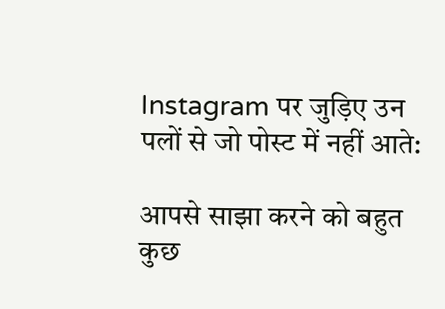Instagram पर जुड़िए उन पलों से जो पोस्ट में नहीं आते:

आपसे साझा करने को बहुत कुछ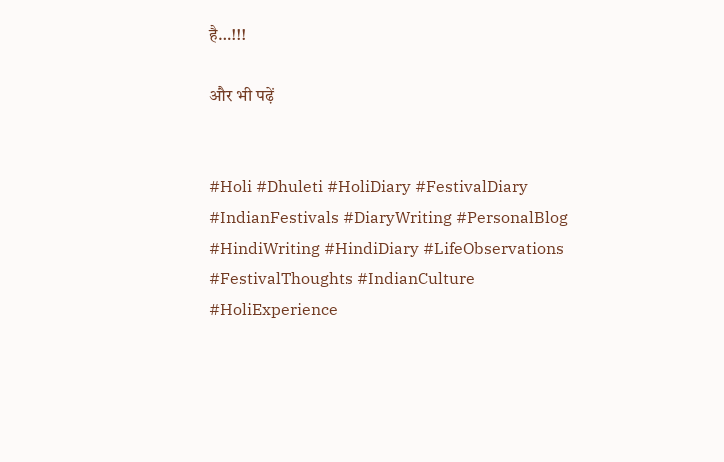है…!!!

और भी पढ़ें


#Holi #Dhuleti #HoliDiary #FestivalDiary #IndianFestivals #DiaryWriting #PersonalBlog #HindiWriting #HindiDiary #LifeObservations #FestivalThoughts #IndianCulture #HoliExperience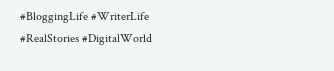#BloggingLife #WriterLife #RealStories #DigitalWorld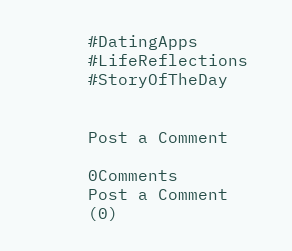#DatingApps #LifeReflections #StoryOfTheDay


Post a Comment

0Comments
Post a Comment (0)